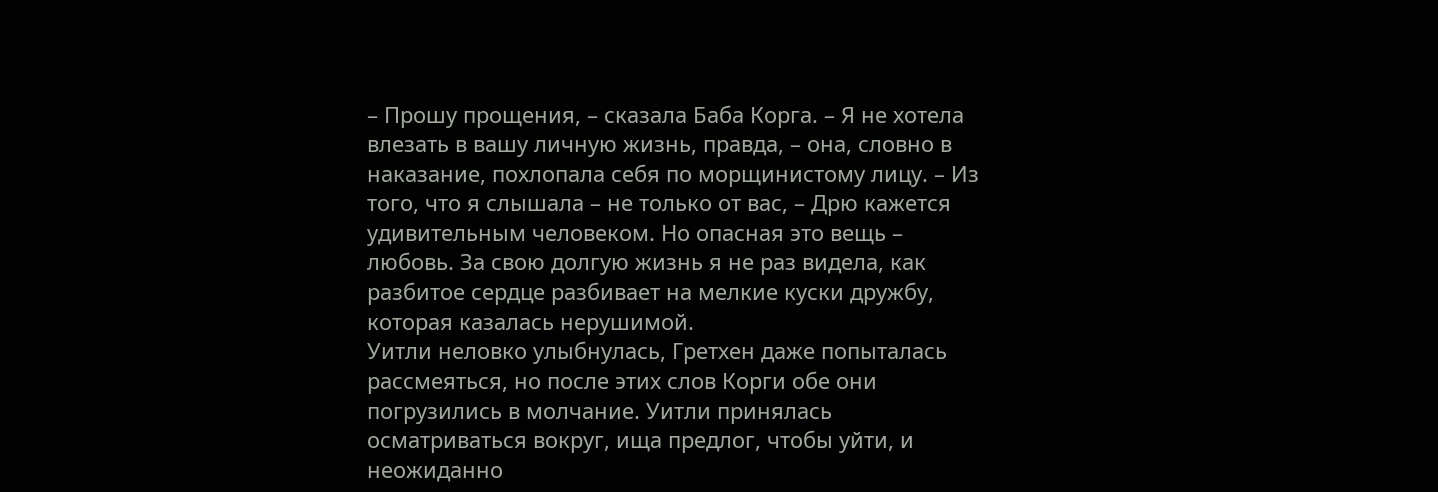– Прошу прощения, – сказала Баба Корга. – Я не хотела влезать в вашу личную жизнь, правда, – она, словно в наказание, похлопала себя по морщинистому лицу. – Из того, что я слышала – не только от вас, – Дрю кажется удивительным человеком. Но опасная это вещь – любовь. За свою долгую жизнь я не раз видела, как разбитое сердце разбивает на мелкие куски дружбу, которая казалась нерушимой.
Уитли неловко улыбнулась, Гретхен даже попыталась рассмеяться, но после этих слов Корги обе они погрузились в молчание. Уитли принялась осматриваться вокруг, ища предлог, чтобы уйти, и неожиданно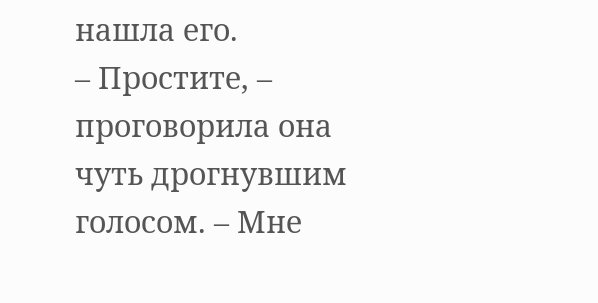нашла его.
– Простите, – проговорила она чуть дрогнувшим голосом. – Мне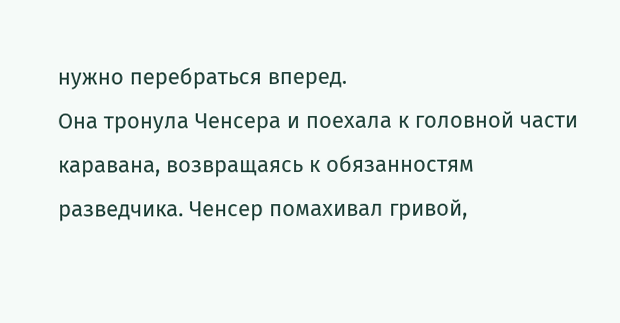нужно перебраться вперед.
Она тронула Ченсера и поехала к головной части каравана, возвращаясь к обязанностям разведчика. Ченсер помахивал гривой,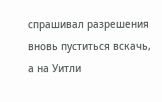спрашивал разрешения вновь пуститься вскачь, а на Уитли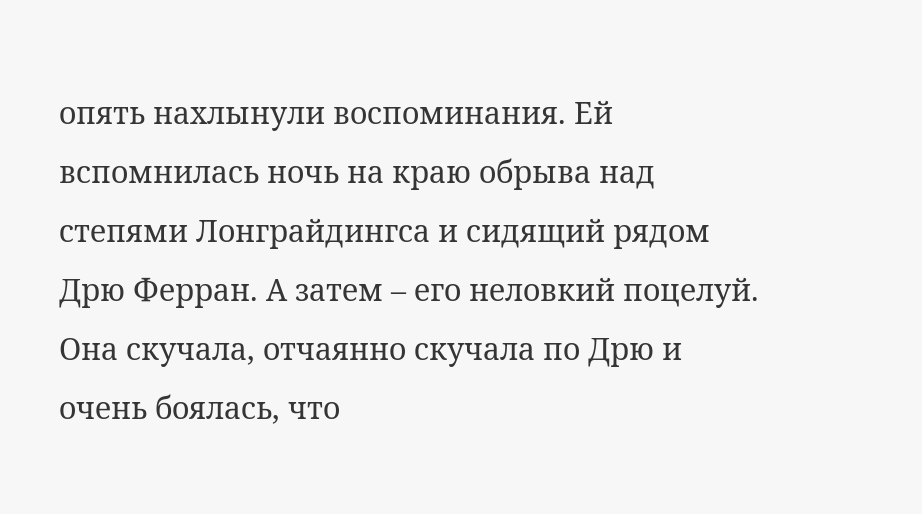опять нахлынули воспоминания. Ей вспомнилась ночь на краю обрыва над степями Лонграйдингса и сидящий рядом Дрю Ферран. А затем – его неловкий поцелуй. Она скучала, отчаянно скучала по Дрю и очень боялась, что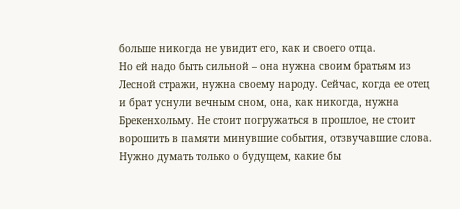больше никогда не увидит его, как и своего отца.
Но ей надо быть сильной – она нужна своим братьям из Лесной стражи, нужна своему народу. Сейчас, когда ее отец и брат уснули вечным сном, она, как никогда, нужна Брекенхольму. Не стоит погружаться в прошлое, не стоит ворошить в памяти минувшие события, отзвучавшие слова. Нужно думать только о будущем, какие бы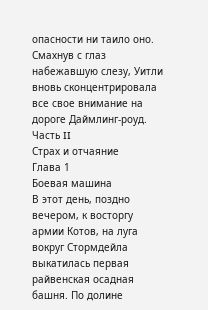опасности ни таило оно. Смахнув с глаз набежавшую слезу, Уитли вновь сконцентрировала все свое внимание на дороге Даймлинг-роуд.
Часть II
Страх и отчаяние
Глава 1
Боевая машина
В этот день, поздно вечером, к восторгу армии Котов, на луга вокруг Стормдейла выкатилась первая райвенская осадная башня. По долине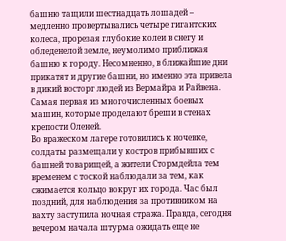башню тащили шестнадцать лошадей – медленно провертывались четыре гигантских колеса, прорезая глубокие колеи в снегу и обледенелой земле, неумолимо приближая башню к городу. Несомненно, в ближайшие дни прикатят и другие башни, но именно эта привела в дикий восторг людей из Вермайра и Райвена. Самая первая из многочисленных боевых машин, которые проделают бреши в стенах крепости Оленей.
Во вражеском лагере готовились к ночевке, солдаты размещали у костров прибывших с башней товарищей, а жители Стормдейла тем временем с тоской наблюдали за тем, как сжимается кольцо вокруг их города. Час был поздний, для наблюдения за противником на вахту заступила ночная стража. Правда, сегодня вечером начала штурма ожидать еще не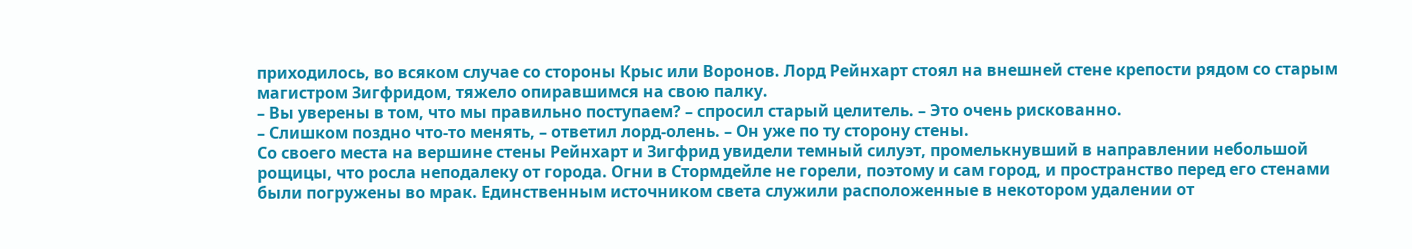приходилось, во всяком случае со стороны Крыс или Воронов. Лорд Рейнхарт стоял на внешней стене крепости рядом со старым магистром Зигфридом, тяжело опиравшимся на свою палку.
– Вы уверены в том, что мы правильно поступаем? – спросил старый целитель. – Это очень рискованно.
– Слишком поздно что-то менять, – ответил лорд-олень. – Он уже по ту сторону стены.
Со своего места на вершине стены Рейнхарт и Зигфрид увидели темный силуэт, промелькнувший в направлении небольшой рощицы, что росла неподалеку от города. Огни в Стормдейле не горели, поэтому и сам город, и пространство перед его стенами были погружены во мрак. Единственным источником света служили расположенные в некотором удалении от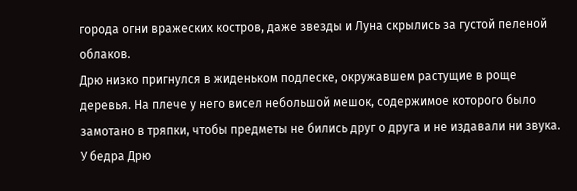города огни вражеских костров, даже звезды и Луна скрылись за густой пеленой облаков.
Дрю низко пригнулся в жиденьком подлеске, окружавшем растущие в роще деревья. На плече у него висел небольшой мешок, содержимое которого было замотано в тряпки, чтобы предметы не бились друг о друга и не издавали ни звука. У бедра Дрю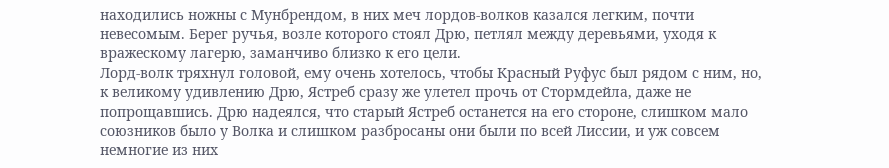находились ножны с Мунбрендом, в них меч лордов-волков казался легким, почти невесомым. Берег ручья, возле которого стоял Дрю, петлял между деревьями, уходя к вражескому лагерю, заманчиво близко к его цели.
Лорд-волк тряхнул головой, ему очень хотелось, чтобы Красный Руфус был рядом с ним, но, к великому удивлению Дрю, Ястреб сразу же улетел прочь от Стормдейла, даже не попрощавшись. Дрю надеялся, что старый Ястреб останется на его стороне, слишком мало союзников было у Волка и слишком разбросаны они были по всей Лиссии, и уж совсем немногие из них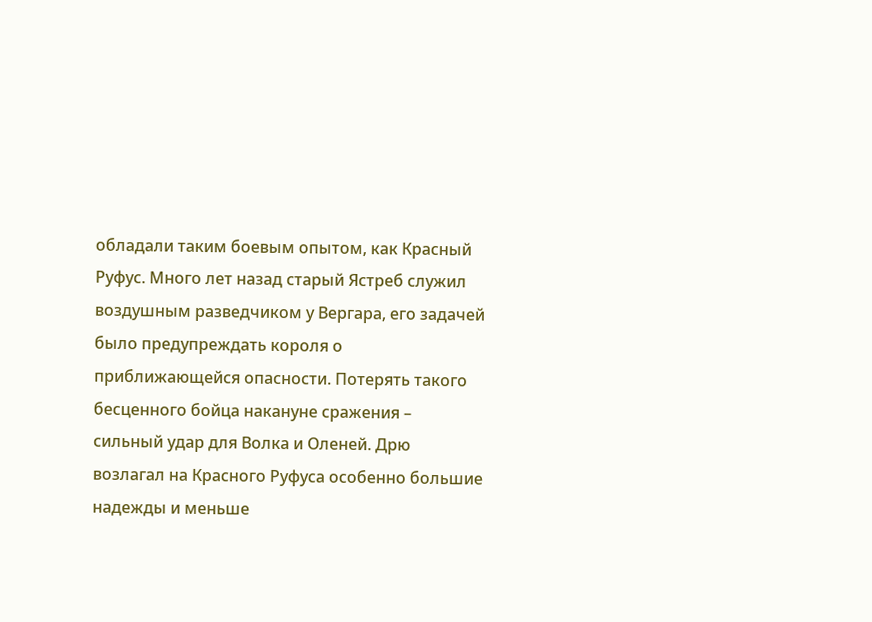обладали таким боевым опытом, как Красный Руфус. Много лет назад старый Ястреб служил воздушным разведчиком у Вергара, его задачей было предупреждать короля о приближающейся опасности. Потерять такого бесценного бойца накануне сражения – сильный удар для Волка и Оленей. Дрю возлагал на Красного Руфуса особенно большие надежды и меньше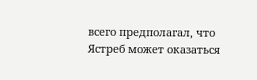всего предполагал, что Ястреб может оказаться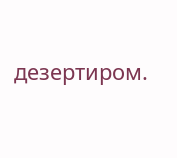дезертиром.